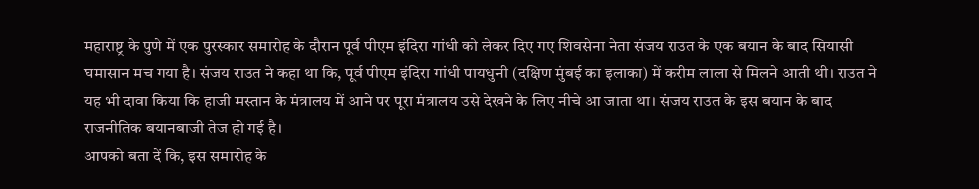महाराष्ट्र के पुणे में एक पुरस्कार समारोह के दौरान पूर्व पीएम इंदिरा गांधी को लेकर दिए गए शिवसेना नेता संजय राउत के एक बयान के बाद सियासी घमासान मच गया है। संजय राउत ने कहा था कि, पूर्व पीएम इंदिरा गांधी पायधुनी (दक्षिण मुंबई का इलाका) में करीम लाला से मिलने आती थी। राउत ने यह भी दावा किया कि हाजी मस्तान के मंत्रालय में आने पर पूरा मंत्रालय उसे देखने के लिए नीचे आ जाता था। संजय राउत के इस बयान के बाद राजनीतिक बयानबाजी तेज हो गई है।
आपको बता दें कि, इस समारोह के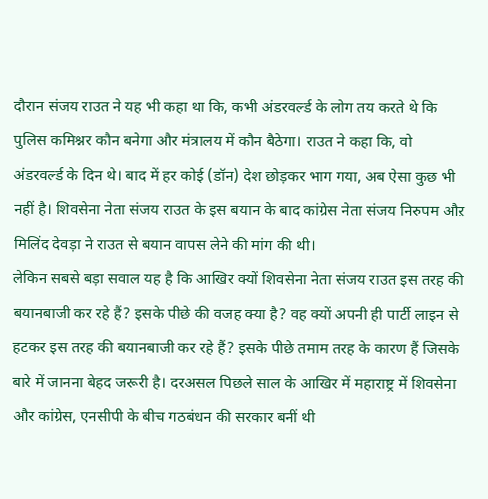दौरान संजय राउत ने यह भी कहा था कि, कभी अंडरवर्ल्ड के लोग तय करते थे कि पुलिस कमिश्नर कौन बनेगा और मंत्रालय में कौन बैठेगा। राउत ने कहा कि, वो अंडरवर्ल्ड के दिन थे। बाद में हर कोई (डॉन) देश छोड़कर भाग गया, अब ऐसा कुछ भी नहीं है। शिवसेना नेता संजय राउत के इस बयान के बाद कांग्रेस नेता संजय निरुपम औऱ मिलिंद देवड़ा ने राउत से बयान वापस लेने की मांग की थी।
लेकिन सबसे बड़ा सवाल यह है कि आखिर क्यों शिवसेना नेता संजय राउत इस तरह की बयानबाजी कर रहे हैं? इसके पीछे की वजह क्या है? वह क्यों अपनी ही पार्टी लाइन से हटकर इस तरह की बयानबाजी कर रहे हैं? इसके पीछे तमाम तरह के कारण हैं जिसके बारे में जानना बेहद जरूरी है। दरअसल पिछले साल के आखिर में महाराष्ट्र में शिवसेना और कांग्रेस, एनसीपी के बीच गठबंधन की सरकार बनीं थी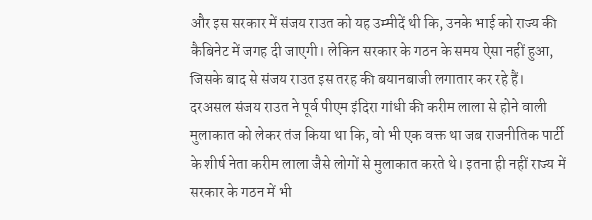और इस सरकार में संजय राउत को यह उम्मीदें थी कि, उनके भाई को राज्य की कैबिनेट में जगह दी जाएगी। लेकिन सरकार के गठन के समय ऐसा नहीं हुआ, जिसके बाद से संजय राउत इस तरह की बयानबाजी लगातार कर रहे हैं।
दरअसल संजय राउत ने पूर्व पीएम इंदिरा गांधी की करीम लाला से होने वाली मुलाकात को लेकर तंज किया था कि, वो भी एक वक्त था जब राजनीतिक पार्टी के शीर्ष नेता करीम लाला जैसे लोगों से मुलाकात करते थे। इतना ही नहीं राज्य में सरकार के गठन में भी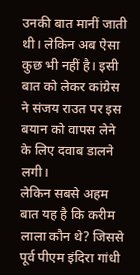उनकी बात मानीं जाती थी। लेकिन अब ऐसा कुछ भी नहीं है। इसी बात को लेकर कांग्रेस ने संजय राउत पर इस बयान को वापस लेने के लिए दवाब डालने लगी।
लेकिन सबसे अहम बात यह है कि करीम लाला कौन थे? जिससे पूर्व पीएम इंदिरा गांधी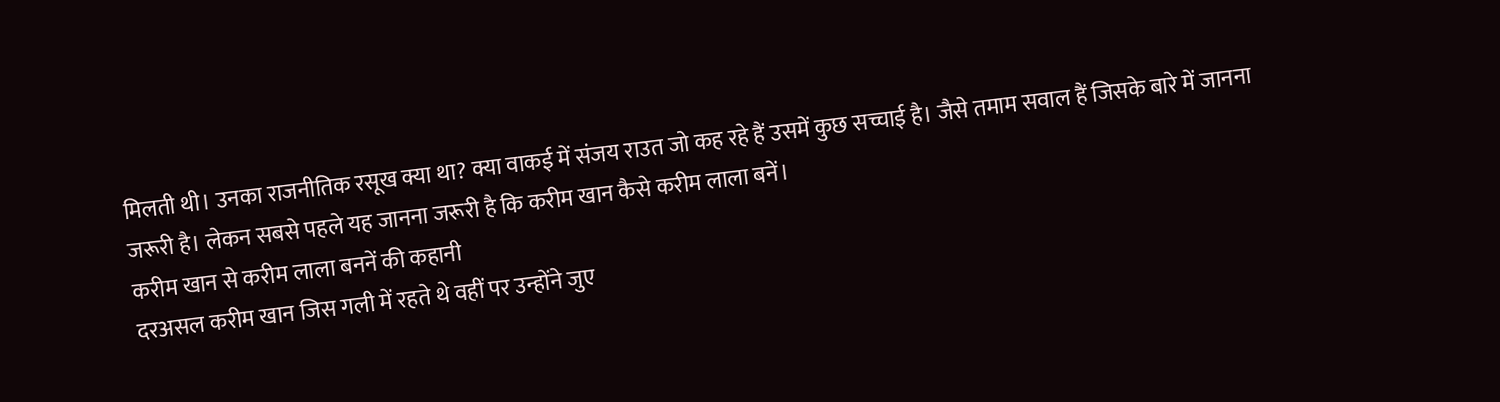मिलती थी। उनका राजनीतिक रसूख क्या था? क्या वाकई में संजय राउत जो कह रहे हैं उसमें कुछ सच्चाई है। जैसे तमाम सवाल हैं जिसके बारे में जानना जरूरी है। लेकन सबसे पहले यह जानना जरूरी है कि करीम खान कैसे करीम लाला बनें।
करीम खान से करीम लाला बननें की कहानी
दरअसल करीम खान जिस गली में रहते थे वहीं पर उन्होंने जुए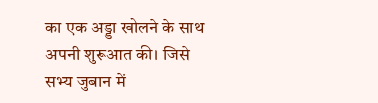का एक अड्डा खोलने के साथ अपनी शुरूआत की। जिसे सभ्य जुबान में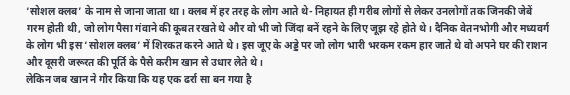‘सोशल क्लब’ के नाम से जाना जाता था। क्लब में हर तरह के लोग आते थे- निहायत ही गरीब लोगों से लेकर उनलोगों तक जिनकी जेबें गरम होती थी, जो लोग पैसा गंवाने की कूबत रखते थे और वो भी जो जिंदा बनें रहने के लिए जूझ रहे होते थे। दैनिक वेतनभोगी और मध्यवर्ग के लोग भी इस ‘सोशल क्लब’ में शिरकत करने आते थे। इस जूए के अड्डे पर जो लोग भारी भरकम रकम हार जाते थे वो अपने घर की राशन और दूसरी जरूरत की पूर्ति के पैसे करीम खान से उधार लेते थे।
लेकिन जब खान ने गौर किया कि यह एक ढर्रा सा बन गया है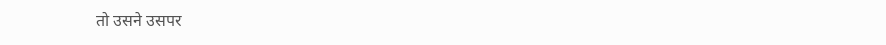तो उसने उसपर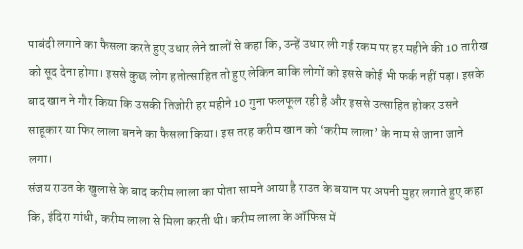पाबंदी लगाने का फैसला करते हुए उधार लेने वालों से कहा कि, उन्हें उधार ली गई रकम पर हर महीने की 10 तारीख को सूद देना होगा। इससे कुछ लोग हतोत्साहित तो हुए लेकिन बाकि लोगों को इससे कोई भी फर्क नहीं पड़ा। इसके बाद खान ने गौर किया कि उसकी तिजोरी हर महीने 10 गुना फलफूल रही है और इससे उत्साहित होकर उसने साहूकार या फिर लाला बनने का फैसला किया। इस तरह करीम खान को ‘करीम लाला’ के नाम से जाना जाने लगा।
संजय राउत के खुलासे के बाद करीम लाला का पोता सामने आया है राउत के बयान पर अपनी मुहर लगाते हुए कहा कि, इंदिरा गांधी, करीम लाला से मिला करती थी। करीम लाला के ऑफिस में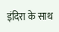इंदिरा के साथ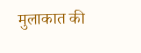मुलाकात की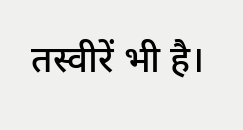तस्वीरें भी है।